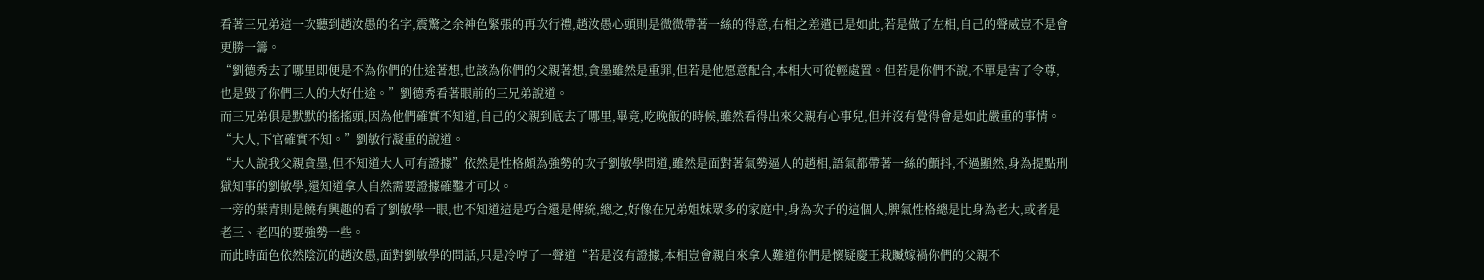看著三兄弟這一次聽到趙汝愚的名字,震驚之余神色緊張的再次行禮,趙汝愚心頭則是微微帶著一絲的得意,右相之差遣已是如此,若是做了左相,自己的聲威豈不是會更勝一籌。
“劉德秀去了哪里即便是不為你們的仕途著想,也該為你們的父親著想,貪墨雖然是重罪,但若是他愿意配合,本相大可從輕處置。但若是你們不說,不單是害了令尊,也是毀了你們三人的大好仕途。”劉德秀看著眼前的三兄弟說道。
而三兄弟俱是默默的搖搖頭,因為他們確實不知道,自己的父親到底去了哪里,畢竟,吃晚飯的時候,雖然看得出來父親有心事兒,但并沒有覺得會是如此嚴重的事情。
“大人,下官確實不知。”劉敏行凝重的說道。
“大人說我父親貪墨,但不知道大人可有證據”依然是性格頗為強勢的次子劉敏學問道,雖然是面對著氣勢逼人的趙相,語氣都帶著一絲的顫抖,不過顯然,身為提點刑獄知事的劉敏學,還知道拿人自然需要證據確鑿才可以。
一旁的葉青則是饒有興趣的看了劉敏學一眼,也不知道這是巧合還是傳統,總之,好像在兄弟姐妹眾多的家庭中,身為次子的這個人,脾氣性格總是比身為老大,或者是老三、老四的要強勢一些。
而此時面色依然陰沉的趙汝愚,面對劉敏學的問話,只是冷哼了一聲道“若是沒有證據,本相豈會親自來拿人難道你們是懷疑慶王栽贓嫁禍你們的父親不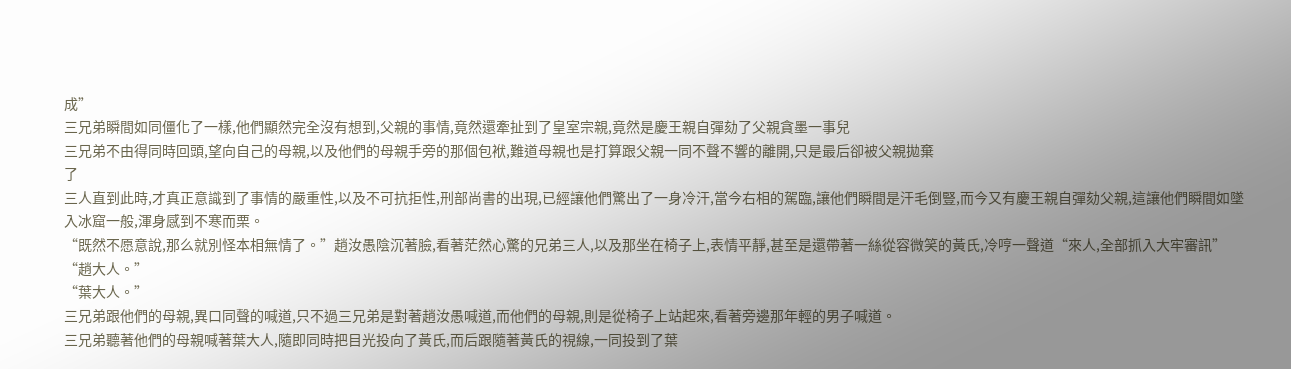成”
三兄弟瞬間如同僵化了一樣,他們顯然完全沒有想到,父親的事情,竟然還牽扯到了皇室宗親,竟然是慶王親自彈劾了父親貪墨一事兒
三兄弟不由得同時回頭,望向自己的母親,以及他們的母親手旁的那個包袱,難道母親也是打算跟父親一同不聲不響的離開,只是最后卻被父親拋棄
了
三人直到此時,才真正意識到了事情的嚴重性,以及不可抗拒性,刑部尚書的出現,已經讓他們驚出了一身冷汗,當今右相的駕臨,讓他們瞬間是汗毛倒豎,而今又有慶王親自彈劾父親,這讓他們瞬間如墜入冰窟一般,渾身感到不寒而栗。
“既然不愿意說,那么就別怪本相無情了。”趙汝愚陰沉著臉,看著茫然心驚的兄弟三人,以及那坐在椅子上,表情平靜,甚至是還帶著一絲從容微笑的黃氏,冷哼一聲道“來人,全部抓入大牢審訊”
“趙大人。”
“葉大人。”
三兄弟跟他們的母親,異口同聲的喊道,只不過三兄弟是對著趙汝愚喊道,而他們的母親,則是從椅子上站起來,看著旁邊那年輕的男子喊道。
三兄弟聽著他們的母親喊著葉大人,隨即同時把目光投向了黃氏,而后跟隨著黃氏的視線,一同投到了葉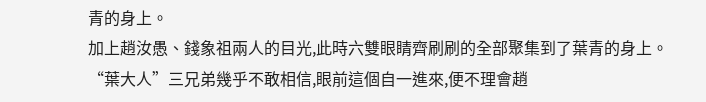青的身上。
加上趙汝愚、錢象祖兩人的目光,此時六雙眼睛齊刷刷的全部聚集到了葉青的身上。
“葉大人”三兄弟幾乎不敢相信,眼前這個自一進來,便不理會趙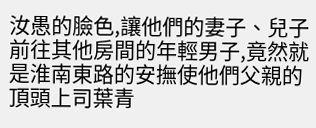汝愚的臉色,讓他們的妻子、兒子前往其他房間的年輕男子,竟然就是淮南東路的安撫使他們父親的頂頭上司葉青